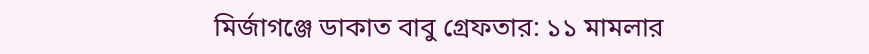মির্জাগঞ্জে ডাকাত বাবু গ্রেফতার: ১১ মামলার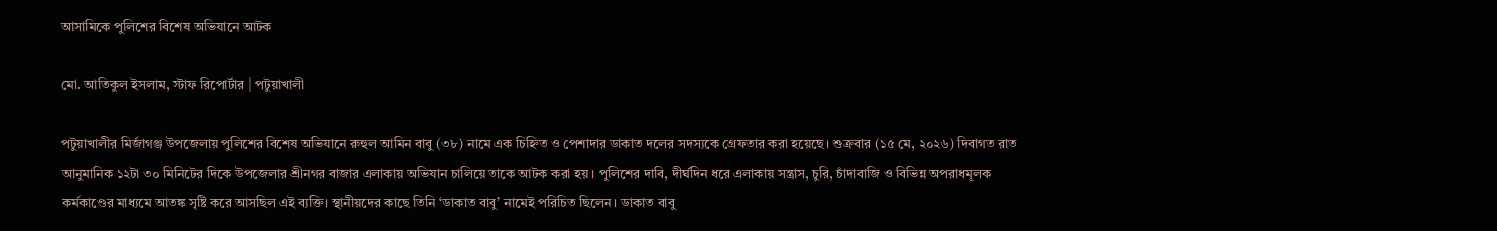আসামিকে পুলিশের বিশেষ অভিযানে আটক

মো. আতিকুল ইসলাম, স্টাফ রিপোর্টার | পটুয়াখালী

পটুয়াখালীর মির্জাগঞ্জ উপজেলায় পুলিশের বিশেষ অভিযানে রুহুল আমিন বাবু (৩৮) নামে এক চিহ্নিত ও পেশাদার ডাকাত দলের সদস্যকে গ্রেফতার করা হয়েছে। শুক্রবার (১৫ মে, ২০২৬) দিবাগত রাত আনুমানিক ১২টা ৩০ মিনিটের দিকে উপজেলার শ্রীনগর বাজার এলাকায় অভিযান চালিয়ে তাকে আটক করা হয়। পুলিশের দাবি, দীর্ঘদিন ধরে এলাকায় সন্ত্রাস, চুরি, চাঁদাবাজি ও বিভিন্ন অপরাধমূলক কর্মকাণ্ডের মাধ্যমে আতঙ্ক সৃষ্টি করে আসছিল এই ব্যক্তি। স্থানীয়দের কাছে তিনি ‘ডাকাত বাবু’ নামেই পরিচিত ছিলেন। ডাকাত বাবু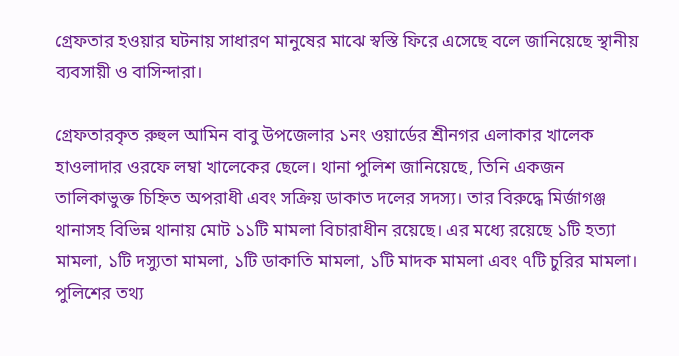গ্রেফতার হওয়ার ঘটনায় সাধারণ মানুষের মাঝে স্বস্তি ফিরে এসেছে বলে জানিয়েছে স্থানীয় ব্যবসায়ী ও বাসিন্দারা।

গ্রেফতারকৃত রুহুল আমিন বাবু উপজেলার ১নং ওয়ার্ডের শ্রীনগর এলাকার খালেক হাওলাদার ওরফে লম্বা খালেকের ছেলে। থানা পুলিশ জানিয়েছে, তিনি একজন তালিকাভুক্ত চিহ্নিত অপরাধী এবং সক্রিয় ডাকাত দলের সদস্য। তার বিরুদ্ধে মির্জাগঞ্জ থানাসহ বিভিন্ন থানায় মোট ১১টি মামলা বিচারাধীন রয়েছে। এর মধ্যে রয়েছে ১টি হত্যা মামলা, ১টি দস্যুতা মামলা, ১টি ডাকাতি মামলা, ১টি মাদক মামলা এবং ৭টি চুরির মামলা। পুলিশের তথ্য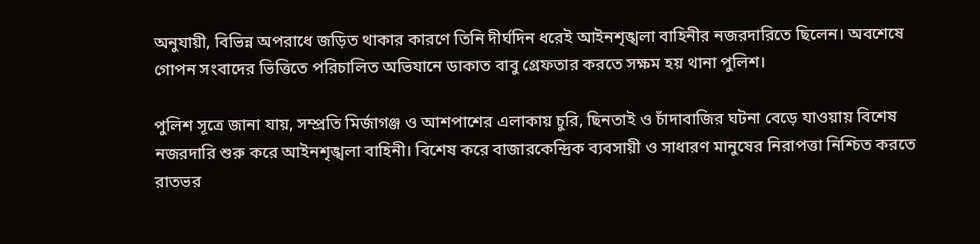অনুযায়ী, বিভিন্ন অপরাধে জড়িত থাকার কারণে তিনি দীর্ঘদিন ধরেই আইনশৃঙ্খলা বাহিনীর নজরদারিতে ছিলেন। অবশেষে গোপন সংবাদের ভিত্তিতে পরিচালিত অভিযানে ডাকাত বাবু গ্রেফতার করতে সক্ষম হয় থানা পুলিশ।

পুলিশ সূত্রে জানা যায়, সম্প্রতি মির্জাগঞ্জ ও আশপাশের এলাকায় চুরি, ছিনতাই ও চাঁদাবাজির ঘটনা বেড়ে যাওয়ায় বিশেষ নজরদারি শুরু করে আইনশৃঙ্খলা বাহিনী। বিশেষ করে বাজারকেন্দ্রিক ব্যবসায়ী ও সাধারণ মানুষের নিরাপত্তা নিশ্চিত করতে রাতভর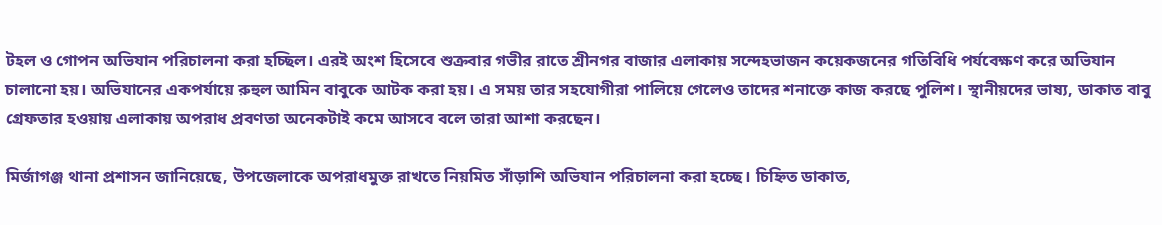টহল ও গোপন অভিযান পরিচালনা করা হচ্ছিল। এরই অংশ হিসেবে শুক্রবার গভীর রাতে শ্রীনগর বাজার এলাকায় সন্দেহভাজন কয়েকজনের গতিবিধি পর্যবেক্ষণ করে অভিযান চালানো হয়। অভিযানের একপর্যায়ে রুহুল আমিন বাবুকে আটক করা হয়। এ সময় তার সহযোগীরা পালিয়ে গেলেও তাদের শনাক্তে কাজ করছে পুলিশ। স্থানীয়দের ভাষ্য, ডাকাত বাবু গ্রেফতার হওয়ায় এলাকায় অপরাধ প্রবণতা অনেকটাই কমে আসবে বলে তারা আশা করছেন।

মির্জাগঞ্জ থানা প্রশাসন জানিয়েছে, উপজেলাকে অপরাধমুক্ত রাখতে নিয়মিত সাঁড়াশি অভিযান পরিচালনা করা হচ্ছে। চিহ্নিত ডাকাত,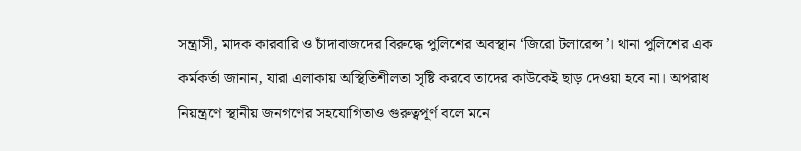সন্ত্রাসী, মাদক কারবারি ও চাঁদাবাজদের বিরুদ্ধে পুলিশের অবস্থান ‘জিরো টলারেন্স’। থানা পুলিশের এক কর্মকর্তা জানান, যারা এলাকায় অস্থিতিশীলতা সৃষ্টি করবে তাদের কাউকেই ছাড় দেওয়া হবে না। অপরাধ নিয়ন্ত্রণে স্থানীয় জনগণের সহযোগিতাও গুরুত্বপূর্ণ বলে মনে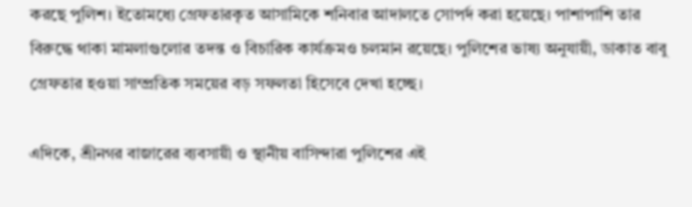করছে পুলিশ। ইতোমধ্যে গ্রেফতারকৃত আসামিকে শনিবার আদালতে সোপর্দ করা হয়েছে। পাশাপাশি তার বিরুদ্ধে থাকা মামলাগুলোর তদন্ত ও বিচারিক কার্যক্রমও চলমান রয়েছে। পুলিশের ভাষ্য অনুযায়ী, ডাকাত বাবু গ্রেফতার হওয়া সাম্প্রতিক সময়ের বড় সফলতা হিসেবে দেখা হচ্ছে।

এদিকে, শ্রীনগর বাজারের ব্যবসায়ী ও স্থানীয় বাসিন্দারা পুলিশের এই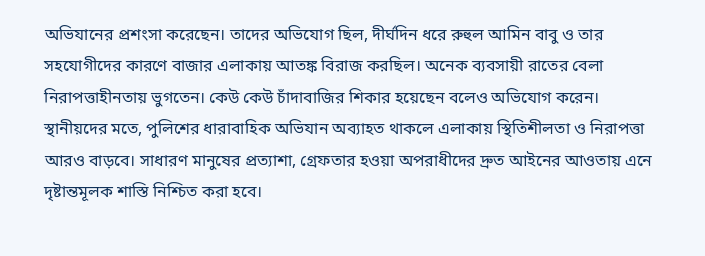অভিযানের প্রশংসা করেছেন। তাদের অভিযোগ ছিল, দীর্ঘদিন ধরে রুহুল আমিন বাবু ও তার সহযোগীদের কারণে বাজার এলাকায় আতঙ্ক বিরাজ করছিল। অনেক ব্যবসায়ী রাতের বেলা নিরাপত্তাহীনতায় ভুগতেন। কেউ কেউ চাঁদাবাজির শিকার হয়েছেন বলেও অভিযোগ করেন। স্থানীয়দের মতে, পুলিশের ধারাবাহিক অভিযান অব্যাহত থাকলে এলাকায় স্থিতিশীলতা ও নিরাপত্তা আরও বাড়বে। সাধারণ মানুষের প্রত্যাশা, গ্রেফতার হওয়া অপরাধীদের দ্রুত আইনের আওতায় এনে দৃষ্টান্তমূলক শাস্তি নিশ্চিত করা হবে।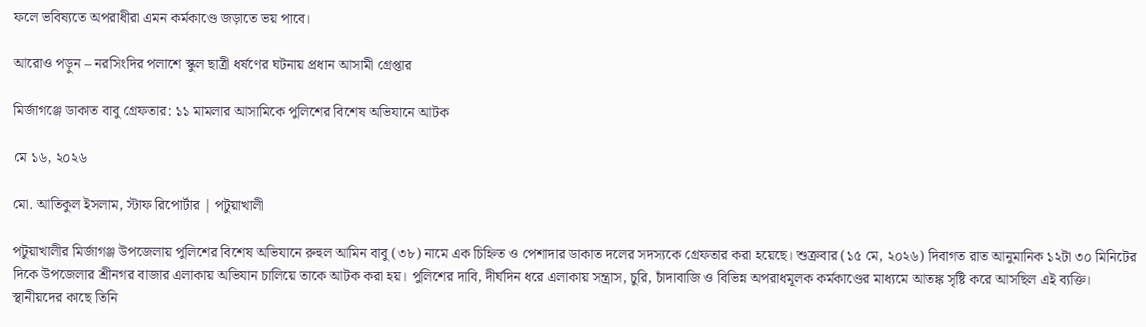ফলে ভবিষ্যতে অপরাধীরা এমন কর্মকাণ্ডে জড়াতে ভয় পাবে।

আরোও পড়ুন – নরসিংদির পলাশে স্কুল ছাত্রী ধর্ষণের ঘটনায় প্রধান আসামী গ্রেপ্তার

মির্জাগঞ্জে ডাকাত বাবু গ্রেফতার: ১১ মামলার আসামিকে পুলিশের বিশেষ অভিযানে আটক

মে ১৬, ২০২৬

মো. আতিকুল ইসলাম, স্টাফ রিপোর্টার | পটুয়াখালী

পটুয়াখালীর মির্জাগঞ্জ উপজেলায় পুলিশের বিশেষ অভিযানে রুহুল আমিন বাবু (৩৮) নামে এক চিহ্নিত ও পেশাদার ডাকাত দলের সদস্যকে গ্রেফতার করা হয়েছে। শুক্রবার (১৫ মে, ২০২৬) দিবাগত রাত আনুমানিক ১২টা ৩০ মিনিটের দিকে উপজেলার শ্রীনগর বাজার এলাকায় অভিযান চালিয়ে তাকে আটক করা হয়। পুলিশের দাবি, দীর্ঘদিন ধরে এলাকায় সন্ত্রাস, চুরি, চাঁদাবাজি ও বিভিন্ন অপরাধমূলক কর্মকাণ্ডের মাধ্যমে আতঙ্ক সৃষ্টি করে আসছিল এই ব্যক্তি। স্থানীয়দের কাছে তিনি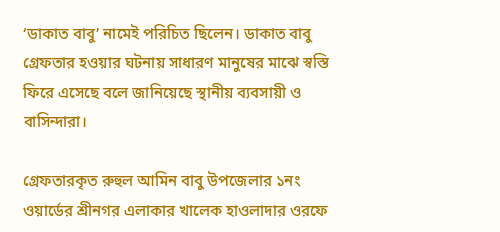‘ডাকাত বাবু’ নামেই পরিচিত ছিলেন। ডাকাত বাবু গ্রেফতার হওয়ার ঘটনায় সাধারণ মানুষের মাঝে স্বস্তি ফিরে এসেছে বলে জানিয়েছে স্থানীয় ব্যবসায়ী ও বাসিন্দারা।

গ্রেফতারকৃত রুহুল আমিন বাবু উপজেলার ১নং ওয়ার্ডের শ্রীনগর এলাকার খালেক হাওলাদার ওরফে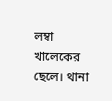লম্বা খালেকের ছেলে। থানা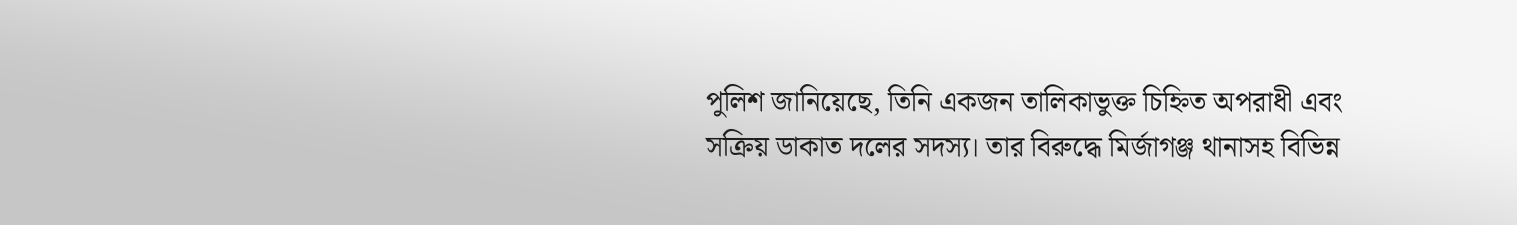পুলিশ জানিয়েছে, তিনি একজন তালিকাভুক্ত চিহ্নিত অপরাধী এবং সক্রিয় ডাকাত দলের সদস্য। তার বিরুদ্ধে মির্জাগঞ্জ থানাসহ বিভিন্ন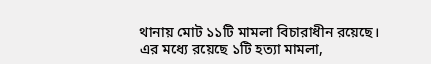থানায় মোট ১১টি মামলা বিচারাধীন রয়েছে। এর মধ্যে রয়েছে ১টি হত্যা মামলা,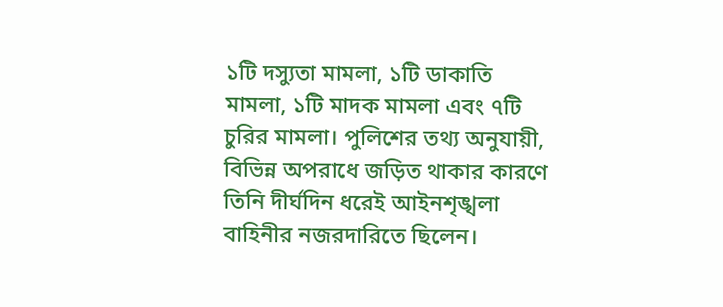১টি দস্যুতা মামলা, ১টি ডাকাতি মামলা, ১টি মাদক মামলা এবং ৭টি চুরির মামলা। পুলিশের তথ্য অনুযায়ী, বিভিন্ন অপরাধে জড়িত থাকার কারণে তিনি দীর্ঘদিন ধরেই আইনশৃঙ্খলা বাহিনীর নজরদারিতে ছিলেন।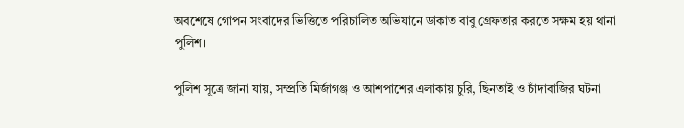অবশেষে গোপন সংবাদের ভিত্তিতে পরিচালিত অভিযানে ডাকাত বাবু গ্রেফতার করতে সক্ষম হয় থানা পুলিশ।

পুলিশ সূত্রে জানা যায়, সম্প্রতি মির্জাগঞ্জ ও আশপাশের এলাকায় চুরি, ছিনতাই ও চাঁদাবাজির ঘটনা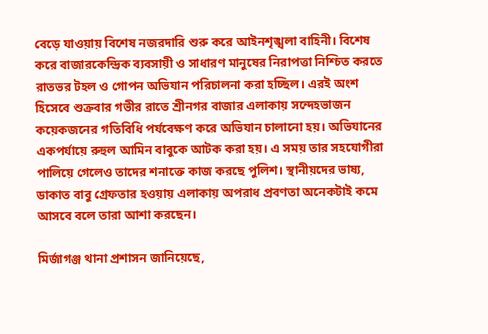বেড়ে যাওয়ায় বিশেষ নজরদারি শুরু করে আইনশৃঙ্খলা বাহিনী। বিশেষ করে বাজারকেন্দ্রিক ব্যবসায়ী ও সাধারণ মানুষের নিরাপত্তা নিশ্চিত করতে রাতভর টহল ও গোপন অভিযান পরিচালনা করা হচ্ছিল। এরই অংশ হিসেবে শুক্রবার গভীর রাতে শ্রীনগর বাজার এলাকায় সন্দেহভাজন কয়েকজনের গতিবিধি পর্যবেক্ষণ করে অভিযান চালানো হয়। অভিযানের একপর্যায়ে রুহুল আমিন বাবুকে আটক করা হয়। এ সময় তার সহযোগীরা পালিয়ে গেলেও তাদের শনাক্তে কাজ করছে পুলিশ। স্থানীয়দের ভাষ্য, ডাকাত বাবু গ্রেফতার হওয়ায় এলাকায় অপরাধ প্রবণতা অনেকটাই কমে আসবে বলে তারা আশা করছেন।

মির্জাগঞ্জ থানা প্রশাসন জানিয়েছে,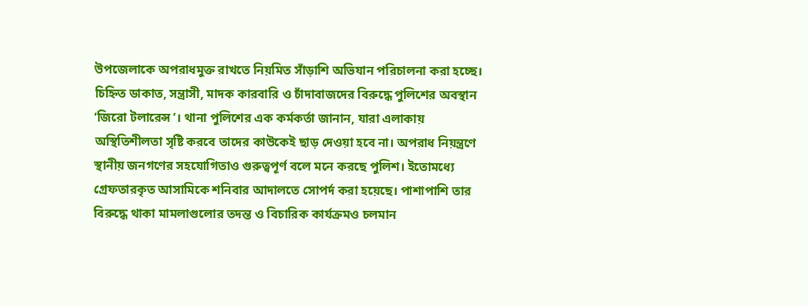উপজেলাকে অপরাধমুক্ত রাখতে নিয়মিত সাঁড়াশি অভিযান পরিচালনা করা হচ্ছে। চিহ্নিত ডাকাত, সন্ত্রাসী, মাদক কারবারি ও চাঁদাবাজদের বিরুদ্ধে পুলিশের অবস্থান ‘জিরো টলারেন্স’। থানা পুলিশের এক কর্মকর্তা জানান, যারা এলাকায় অস্থিতিশীলতা সৃষ্টি করবে তাদের কাউকেই ছাড় দেওয়া হবে না। অপরাধ নিয়ন্ত্রণে স্থানীয় জনগণের সহযোগিতাও গুরুত্বপূর্ণ বলে মনে করছে পুলিশ। ইতোমধ্যে গ্রেফতারকৃত আসামিকে শনিবার আদালতে সোপর্দ করা হয়েছে। পাশাপাশি তার বিরুদ্ধে থাকা মামলাগুলোর তদন্ত ও বিচারিক কার্যক্রমও চলমান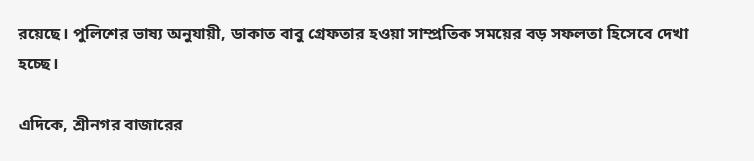রয়েছে। পুলিশের ভাষ্য অনুযায়ী, ডাকাত বাবু গ্রেফতার হওয়া সাম্প্রতিক সময়ের বড় সফলতা হিসেবে দেখা হচ্ছে।

এদিকে, শ্রীনগর বাজারের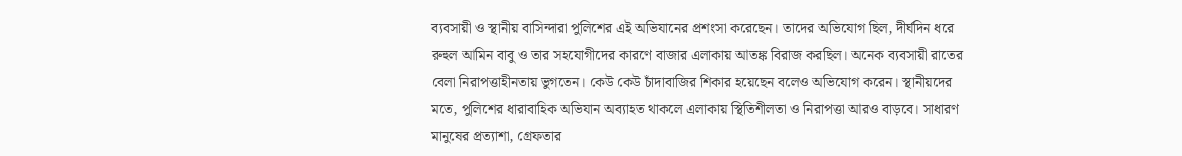ব্যবসায়ী ও স্থানীয় বাসিন্দারা পুলিশের এই অভিযানের প্রশংসা করেছেন। তাদের অভিযোগ ছিল, দীর্ঘদিন ধরে রুহুল আমিন বাবু ও তার সহযোগীদের কারণে বাজার এলাকায় আতঙ্ক বিরাজ করছিল। অনেক ব্যবসায়ী রাতের বেলা নিরাপত্তাহীনতায় ভুগতেন। কেউ কেউ চাঁদাবাজির শিকার হয়েছেন বলেও অভিযোগ করেন। স্থানীয়দের মতে, পুলিশের ধারাবাহিক অভিযান অব্যাহত থাকলে এলাকায় স্থিতিশীলতা ও নিরাপত্তা আরও বাড়বে। সাধারণ মানুষের প্রত্যাশা, গ্রেফতার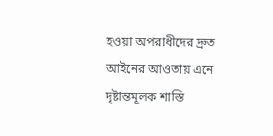হওয়া অপরাধীদের দ্রুত আইনের আওতায় এনে দৃষ্টান্তমূলক শাস্তি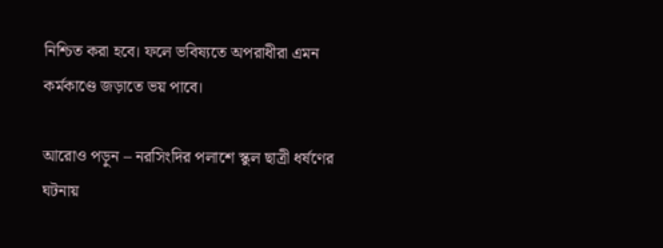নিশ্চিত করা হবে। ফলে ভবিষ্যতে অপরাধীরা এমন কর্মকাণ্ডে জড়াতে ভয় পাবে।

আরোও পড়ুন – নরসিংদির পলাশে স্কুল ছাত্রী ধর্ষণের ঘটনায়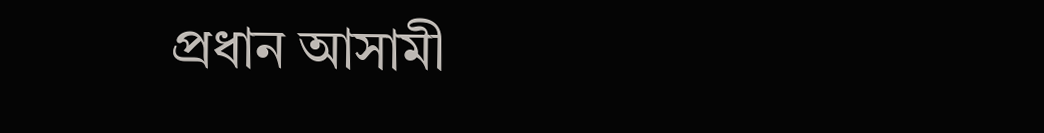প্রধান আসামী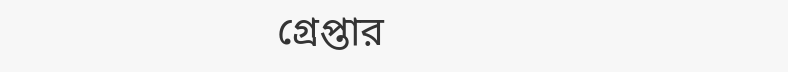গ্রেপ্তার